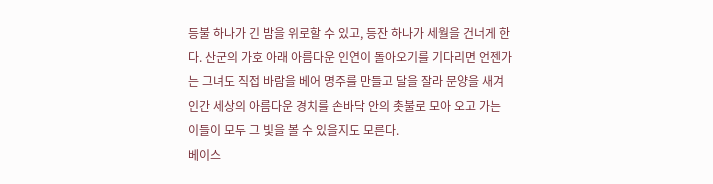등불 하나가 긴 밤을 위로할 수 있고, 등잔 하나가 세월을 건너게 한다. 산군의 가호 아래 아름다운 인연이 돌아오기를 기다리면 언젠가는 그녀도 직접 바람을 베어 명주를 만들고 달을 잘라 문양을 새겨 인간 세상의 아름다운 경치를 손바닥 안의 촛불로 모아 오고 가는 이들이 모두 그 빛을 볼 수 있을지도 모른다.
베이스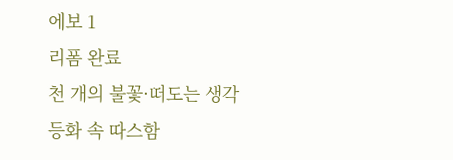에보 1
리폼 완료
천 개의 불꽃·떠도는 생각
등화 속 따스함